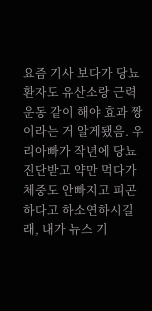요즘 기사 보다가 당뇨환자도 유산소랑 근력운동 같이 해야 효과 짱이라는 거 알게됐음. 우리아빠가 작년에 당뇨 진단받고 약만 먹다가 체중도 안빠지고 피곤하다고 하소연하시길래, 내가 뉴스 기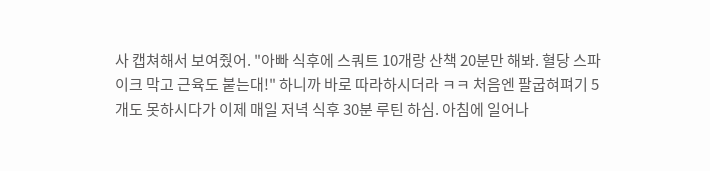사 캡쳐해서 보여줬어. "아빠 식후에 스쿼트 10개랑 산책 20분만 해봐. 혈당 스파이크 막고 근육도 붙는대!" 하니까 바로 따라하시더라 ㅋㅋ 처음엔 팔굽혀펴기 5개도 못하시다가 이제 매일 저녁 식후 30분 루틴 하심. 아침에 일어나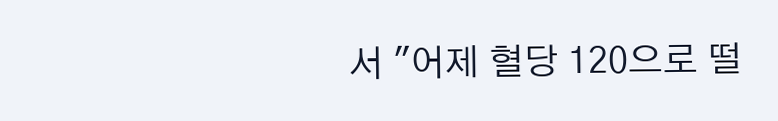서 "어제 혈당 120으로 떨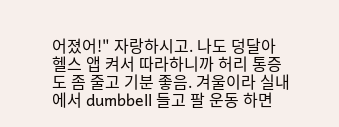어졌어!" 자랑하시고. 나도 덩달아 헬스 앱 켜서 따라하니까 허리 통증도 좀 줄고 기분 좋음. 겨울이라 실내에서 dumbbell 들고 팔 운동 하면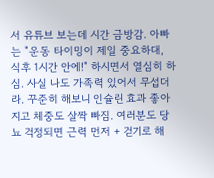서 유튜브 보는데 시간 금방감. 아빠는 "운동 타이밍이 제일 중요하대, 식후 1시간 안에!" 하시면서 열심히 하심. 사실 나도 가족력 있어서 무섭더라. 꾸준히 해보니 인슐린 효과 좋아지고 체중도 살짝 빠짐. 여러분도 당뇨 걱정되면 근력 먼저 + 걷기로 해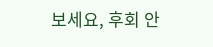보세요, 후회 안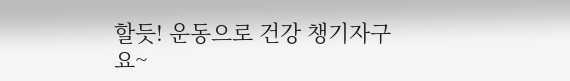할듯! 운동으로 건강 챙기자구요~